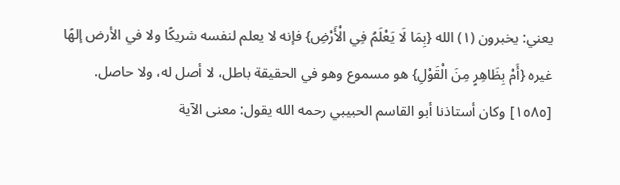يعني: يخبرون (١) الله {بِمَا لَا يَعْلَمُ فِي الْأَرْضِ} فإنه لا يعلم لنفسه شريكًا ولا في الأرض إلهًا غيره {أَمْ بِظَاهِرٍ مِنَ الْقَوْلِ} هو مسموع وهو في الحقيقة باطل، لا أصل له، ولا حاصل.
[١٥٨٥] وكان أستاذنا أبو القاسم الحبيبي رحمه الله يقول: معنى الآية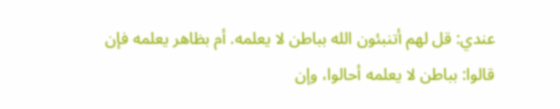عندي: قل لهم أتنبئون الله بباطن لا يعلمه. أم بظاهر يعلمه فإن قالوا: بباطن لا يعلمه أحالوا، وإن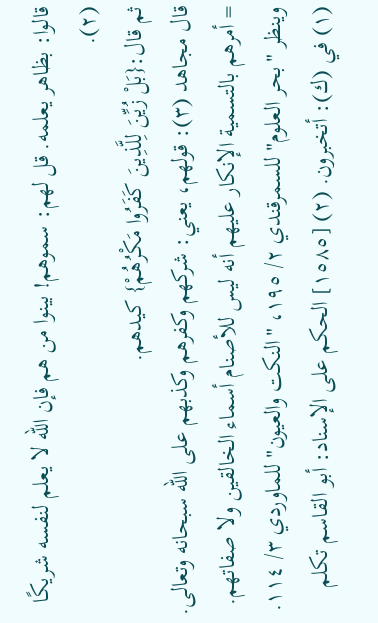قالوا: بظاهر يعلمه. قل لهم: سموهم! بينوا من هم فإن الله لا يعلم لنفسه شريكًا (٢).
ثم قال:{بَلْ زُيِّنَ لِلَّذِينَ كَفَرُوا مَكْرُهُمْ} كيدهم.
قال مجاهد (٣): قولهم، يعني: شركهم وكفرهم وكذبهم على الله سبحانه وتعالى.
= أمرهم بالتسمية الإنكار عليهم أنه ليس للأصنام أسماء الخالقين ولا صفاتهم. وينظر "بحر العلوم" للسمرقندي ٢/ ١٩٥، "النكت والعيون" للماوردي ٣/ ١١٤. (١) في (ك): أتخبرون. (٢) [١٥٨٥] الحكم على الإسناد: أبو القاسم تكلم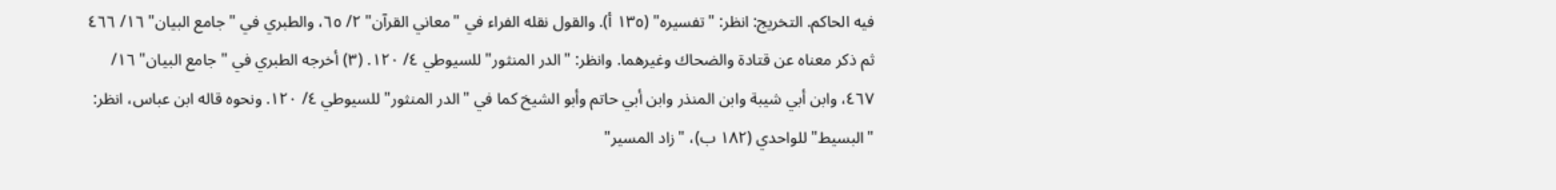فيه الحاكم. التخريج: انظر: "تفسيره" (١٣٥ أ). والقول نقله الفراء في "معاني القرآن" ٢/ ٦٥، والطبري في "جامع البيان" ١٦/ ٤٦٦ ثم ذكر معناه عن قتادة والضحاك وغيرهما. وانظر: "الدر المنثور" للسيوطي ٤/ ١٢٠. (٣) أخرجه الطبري في "جامع البيان" ١٦/ ٤٦٧، وابن أبي شيبة وابن المنذر وابن أبي حاتم وأبو الشيخ كما في "الدر المنثور" للسيوطي ٤/ ١٢٠. ونحوه قاله ابن عباس، انظر: "البسيط" للواحدي (١٨٢ ب)، "زاد المسير"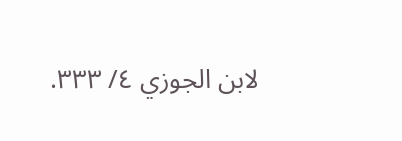لابن الجوزي ٤/ ٣٣٣.